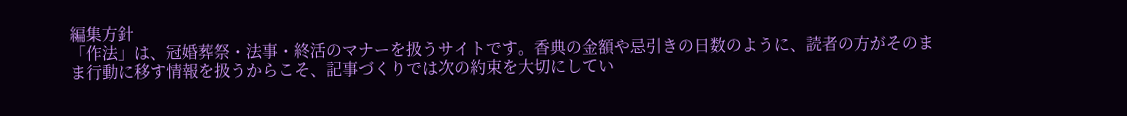編集方針
「作法」は、冠婚葬祭・法事・終活のマナーを扱うサイトです。香典の金額や忌引きの日数のように、読者の方がそのまま行動に移す情報を扱うからこそ、記事づくりでは次の約束を大切にしてい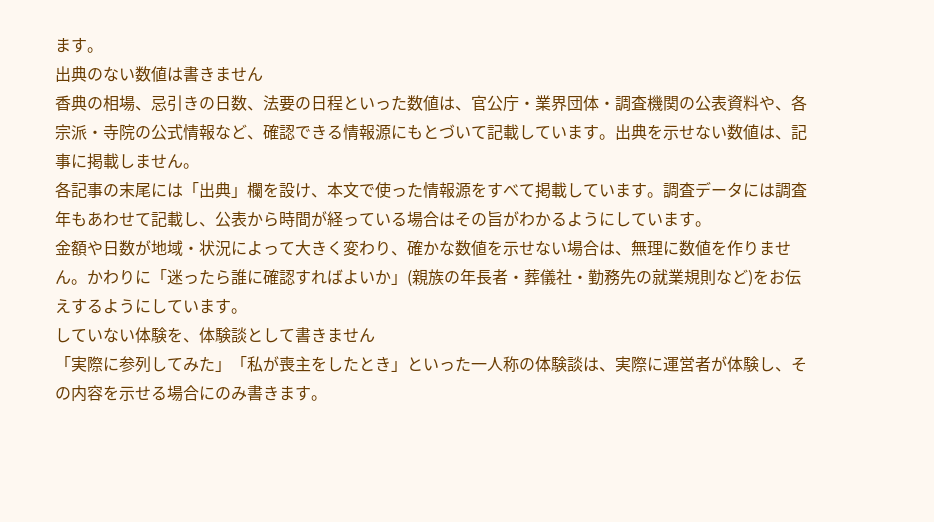ます。
出典のない数値は書きません
香典の相場、忌引きの日数、法要の日程といった数値は、官公庁・業界団体・調査機関の公表資料や、各宗派・寺院の公式情報など、確認できる情報源にもとづいて記載しています。出典を示せない数値は、記事に掲載しません。
各記事の末尾には「出典」欄を設け、本文で使った情報源をすべて掲載しています。調査データには調査年もあわせて記載し、公表から時間が経っている場合はその旨がわかるようにしています。
金額や日数が地域・状況によって大きく変わり、確かな数値を示せない場合は、無理に数値を作りません。かわりに「迷ったら誰に確認すればよいか」(親族の年長者・葬儀社・勤務先の就業規則など)をお伝えするようにしています。
していない体験を、体験談として書きません
「実際に参列してみた」「私が喪主をしたとき」といった一人称の体験談は、実際に運営者が体験し、その内容を示せる場合にのみ書きます。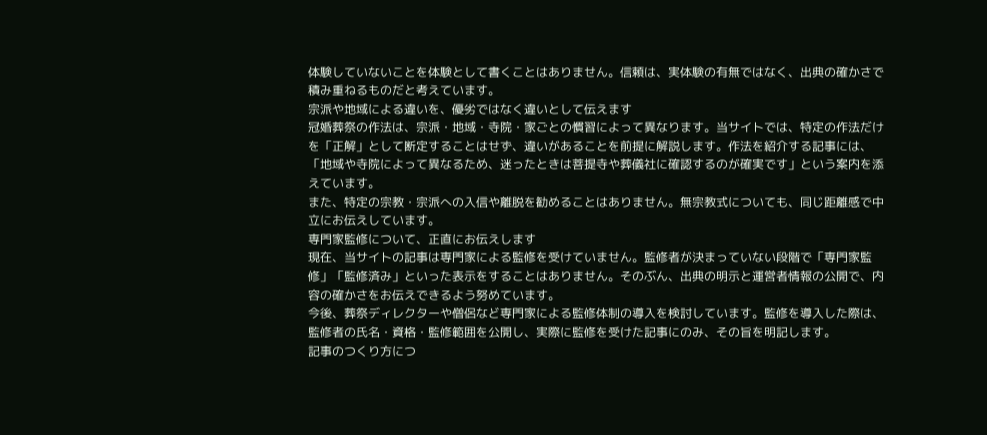体験していないことを体験として書くことはありません。信頼は、実体験の有無ではなく、出典の確かさで積み重ねるものだと考えています。
宗派や地域による違いを、優劣ではなく違いとして伝えます
冠婚葬祭の作法は、宗派・地域・寺院・家ごとの慣習によって異なります。当サイトでは、特定の作法だけを「正解」として断定することはせず、違いがあることを前提に解説します。作法を紹介する記事には、「地域や寺院によって異なるため、迷ったときは菩提寺や葬儀社に確認するのが確実です」という案内を添えています。
また、特定の宗教・宗派への入信や離脱を勧めることはありません。無宗教式についても、同じ距離感で中立にお伝えしています。
専門家監修について、正直にお伝えします
現在、当サイトの記事は専門家による監修を受けていません。監修者が決まっていない段階で「専門家監修」「監修済み」といった表示をすることはありません。そのぶん、出典の明示と運営者情報の公開で、内容の確かさをお伝えできるよう努めています。
今後、葬祭ディレクターや僧侶など専門家による監修体制の導入を検討しています。監修を導入した際は、監修者の氏名・資格・監修範囲を公開し、実際に監修を受けた記事にのみ、その旨を明記します。
記事のつくり方につ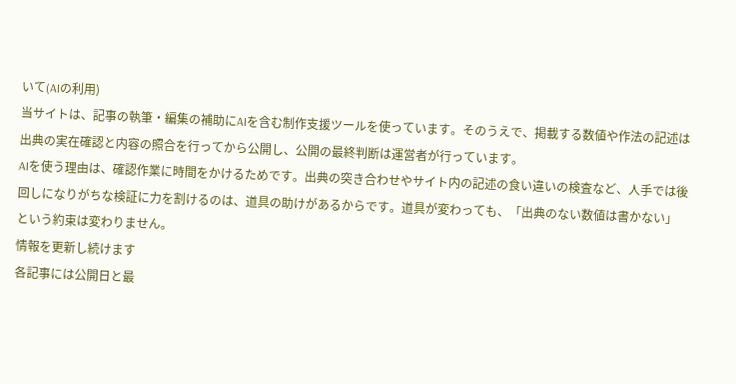いて(AIの利用)
当サイトは、記事の執筆・編集の補助にAIを含む制作支援ツールを使っています。そのうえで、掲載する数値や作法の記述は出典の実在確認と内容の照合を行ってから公開し、公開の最終判断は運営者が行っています。
AIを使う理由は、確認作業に時間をかけるためです。出典の突き合わせやサイト内の記述の食い違いの検査など、人手では後回しになりがちな検証に力を割けるのは、道具の助けがあるからです。道具が変わっても、「出典のない数値は書かない」という約束は変わりません。
情報を更新し続けます
各記事には公開日と最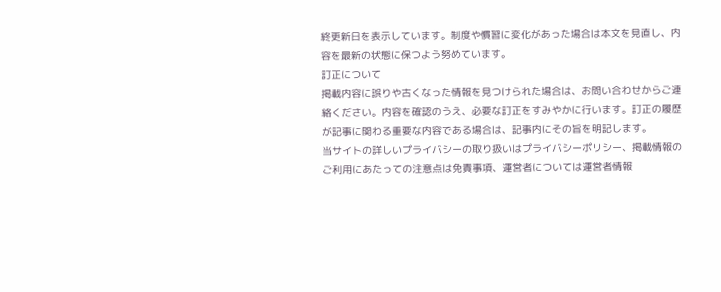終更新日を表示しています。制度や慣習に変化があった場合は本文を見直し、内容を最新の状態に保つよう努めています。
訂正について
掲載内容に誤りや古くなった情報を見つけられた場合は、お問い合わせからご連絡ください。内容を確認のうえ、必要な訂正をすみやかに行います。訂正の履歴が記事に関わる重要な内容である場合は、記事内にその旨を明記します。
当サイトの詳しいプライバシーの取り扱いはプライバシーポリシー、掲載情報のご利用にあたっての注意点は免責事項、運営者については運営者情報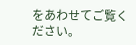をあわせてご覧ください。